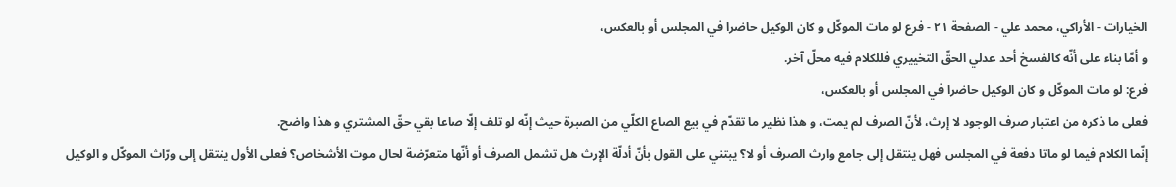الخيارات - الأراكي، محمد علي - الصفحة ٢١ - فرع لو مات الموكّل و كان الوكيل حاضرا في المجلس أو بالعكس،
و أمّا بناء على أنّه كالفسخ أحد عدلي الحقّ التخييري فللكلام فيه محلّ آخر.
فرع: لو مات الموكّل و كان الوكيل حاضرا في المجلس أو بالعكس،
فعلى ما ذكره من اعتبار صرف الوجود لا إرث، لأنّ الصرف لم يمت، و هذا نظير ما تقدّم في بيع الصاع الكلّي من الصبرة حيث إنّه لو تلف إلّا صاعا بقي حقّ المشتري و هذا واضح.
إنّما الكلام فيما لو ماتا دفعة في المجلس فهل ينتقل إلى جامع وارث الصرف أو لا؟ يبتني على القول بأنّ أدلّة الإرث هل تشمل الصرف أو أنّها متعرّضة لحال موت الأشخاص؟ فعلى الأول ينتقل إلى ورّاث الموكّل و الوكيل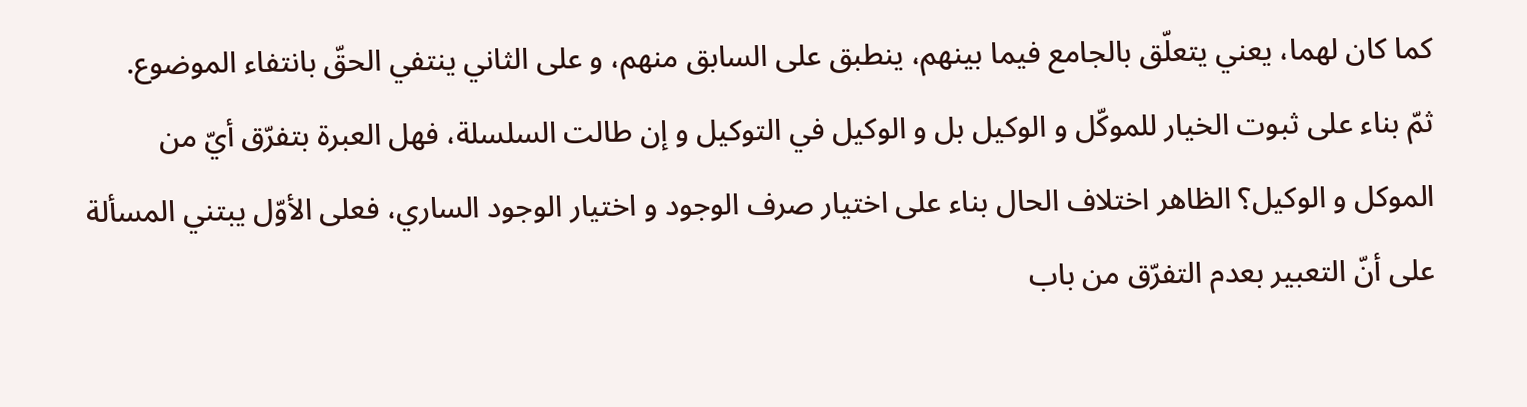كما كان لهما، يعني يتعلّق بالجامع فيما بينهم، ينطبق على السابق منهم، و على الثاني ينتفي الحقّ بانتفاء الموضوع.
ثمّ بناء على ثبوت الخيار للموكّل و الوكيل بل و الوكيل في التوكيل و إن طالت السلسلة، فهل العبرة بتفرّق أيّ من الموكل و الوكيل؟ الظاهر اختلاف الحال بناء على اختيار صرف الوجود و اختيار الوجود الساري، فعلى الأوّل يبتني المسألة على أنّ التعبير بعدم التفرّق من باب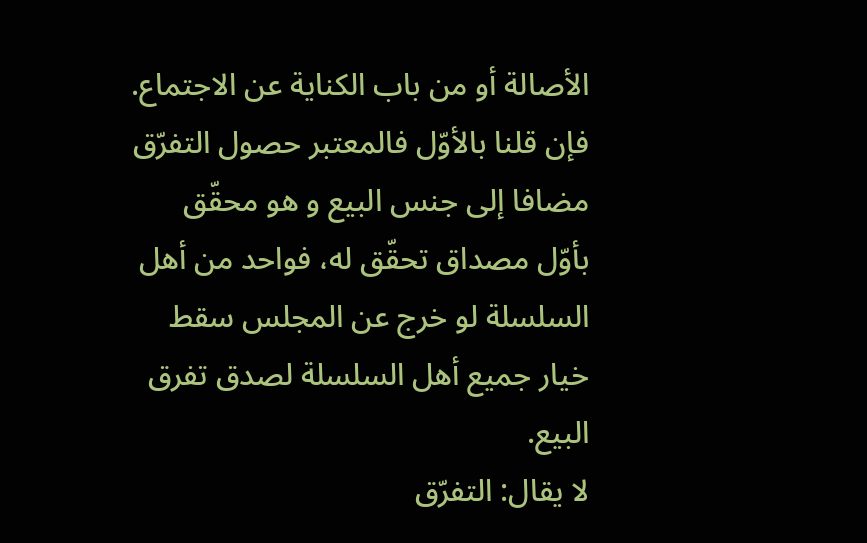الأصالة أو من باب الكناية عن الاجتماع.
فإن قلنا بالأوّل فالمعتبر حصول التفرّق مضافا إلى جنس البيع و هو محقّق بأوّل مصداق تحقّق له، فواحد من أهل السلسلة لو خرج عن المجلس سقط خيار جميع أهل السلسلة لصدق تفرق البيع.
لا يقال: التفرّق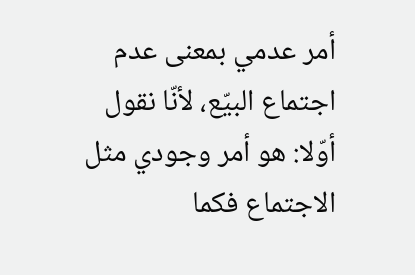أمر عدمي بمعنى عدم اجتماع البيّع، لأنّا نقول أوّلا: هو أمر وجودي مثل الاجتماع فكما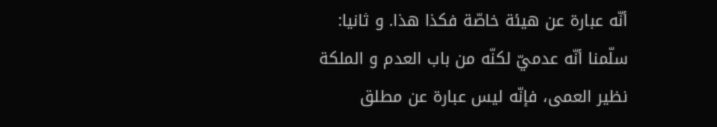أنّه عبارة عن هيئة خاصّة فكذا هذا. و ثانيا: سلّمنا أنّه عدميّ لكنّه من باب العدم و الملكة نظير العمى، فإنّه ليس عبارة عن مطلق